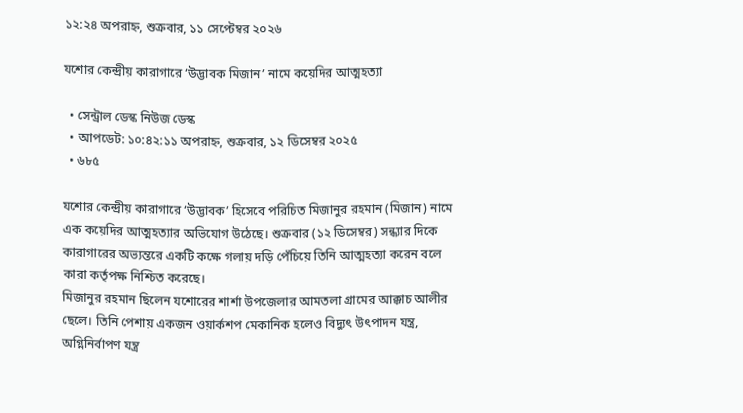১২:২৪ অপরাহ্ন, শুক্রবার, ১১ সেপ্টেম্বর ২০২৬

যশোর কেন্দ্রীয় কারাগারে ‘উদ্ভাবক মিজান’ নামে কয়েদির আত্মহত্যা

  • সেন্ট্রাল ডেস্ক নিউজ ডেস্ক
  • আপডেট: ১০:৪২:১১ অপরাহ্ন, শুক্রবার, ১২ ডিসেম্বর ২০২৫
  • ৬৮৫

যশোর কেন্দ্রীয় কারাগারে ‘উদ্ভাবক’ হিসেবে পরিচিত মিজানুর রহমান (মিজান) নামে এক কয়েদির আত্মহত্যার অভিযোগ উঠেছে। শুক্রবার (১২ ডিসেম্বর) সন্ধ্যার দিকে কারাগারের অভ্যন্তরে একটি কক্ষে গলায় দড়ি পেঁচিয়ে তিনি আত্মহত্যা করেন বলে কারা কর্তৃপক্ষ নিশ্চিত করেছে।
মিজানুর রহমান ছিলেন যশোরের শার্শা উপজেলার আমতলা গ্রামের আক্কাচ আলীর ছেলে। তিনি পেশায় একজন ওয়ার্কশপ মেকানিক হলেও বিদ্যুৎ উৎপাদন যন্ত্র, অগ্নিনির্বাপণ যন্ত্র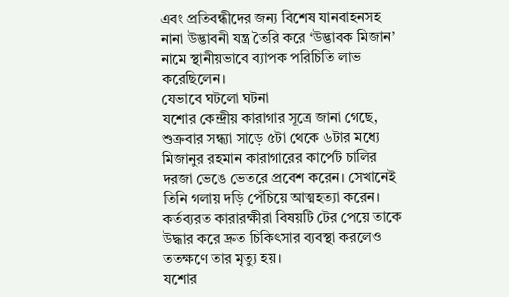এবং প্রতিবন্ধীদের জন্য বিশেষ যানবাহনসহ নানা উদ্ভাবনী যন্ত্র তৈরি করে ‘উদ্ভাবক মিজান’ নামে স্থানীয়ভাবে ব্যাপক পরিচিতি লাভ করেছিলেন।
যেভাবে ঘটলো ঘটনা
যশোর কেন্দ্রীয় কারাগার সূত্রে জানা গেছে, শুক্রবার সন্ধ্যা সাড়ে ৫টা থেকে ৬টার মধ্যে মিজানুর রহমান কারাগারের কার্পেট চালির দরজা ভেঙে ভেতরে প্রবেশ করেন। সেখানেই তিনি গলায় দড়ি পেঁচিয়ে আত্মহত্যা করেন। কর্তব্যরত কারারক্ষীরা বিষয়টি টের পেয়ে তাকে উদ্ধার করে দ্রুত চিকিৎসার ব্যবস্থা করলেও ততক্ষণে তার মৃত্যু হয়।
যশোর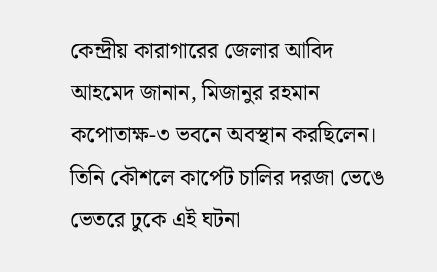কেন্দ্রীয় কারাগারের জেলার আবিদ আহমেদ জানান, মিজানুর রহমান কপোতাক্ষ-৩ ভবনে অবস্থান করছিলেন। তিনি কৌশলে কার্পেট চালির দরজা ভেঙে ভেতরে ঢুকে এই ঘটনা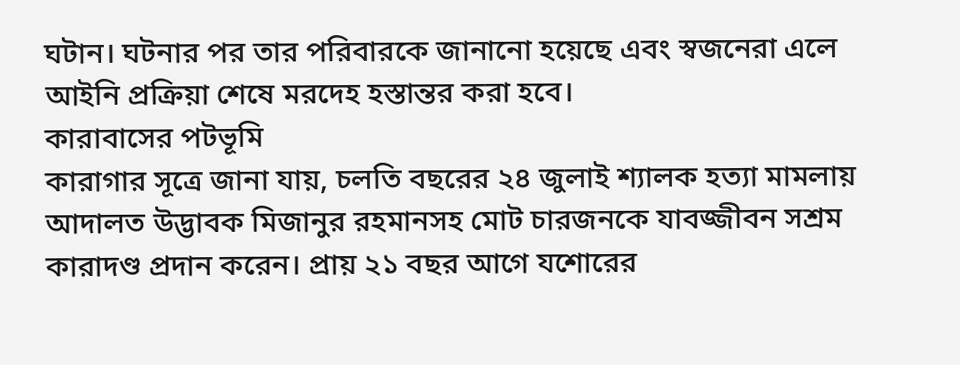ঘটান। ঘটনার পর তার পরিবারকে জানানো হয়েছে এবং স্বজনেরা এলে আইনি প্রক্রিয়া শেষে মরদেহ হস্তান্তর করা হবে।
কারাবাসের পটভূমি
কারাগার সূত্রে জানা যায়, চলতি বছরের ২৪ জুলাই শ্যালক হত্যা মামলায় আদালত উদ্ভাবক মিজানুর রহমানসহ মোট চারজনকে যাবজ্জীবন সশ্রম কারাদণ্ড প্রদান করেন। প্রায় ২১ বছর আগে যশোরের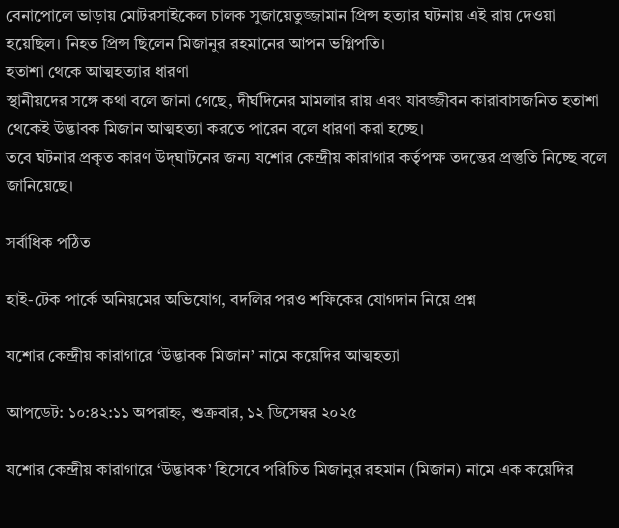বেনাপোলে ভাড়ায় মোটরসাইকেল চালক সুজায়েতুজ্জামান প্রিন্স হত্যার ঘটনায় এই রায় দেওয়া হয়েছিল। নিহত প্রিন্স ছিলেন মিজানুর রহমানের আপন ভগ্নিপতি।
হতাশা থেকে আত্মহত্যার ধারণা
স্থানীয়দের সঙ্গে কথা বলে জানা গেছে, দীর্ঘদিনের মামলার রায় এবং যাবজ্জীবন কারাবাসজনিত হতাশা থেকেই উদ্ভাবক মিজান আত্মহত্যা করতে পারেন বলে ধারণা করা হচ্ছে।
তবে ঘটনার প্রকৃত কারণ উদ্‌ঘাটনের জন্য যশোর কেন্দ্রীয় কারাগার কর্তৃপক্ষ তদন্তের প্রস্তুতি নিচ্ছে বলে জানিয়েছে।

সর্বাধিক পঠিত

হাই-টেক পার্কে অনিয়মের অভিযোগ, বদলির পরও শফিকের যোগদান নিয়ে প্রশ্ন

যশোর কেন্দ্রীয় কারাগারে ‘উদ্ভাবক মিজান’ নামে কয়েদির আত্মহত্যা

আপডেট: ১০:৪২:১১ অপরাহ্ন, শুক্রবার, ১২ ডিসেম্বর ২০২৫

যশোর কেন্দ্রীয় কারাগারে ‘উদ্ভাবক’ হিসেবে পরিচিত মিজানুর রহমান (মিজান) নামে এক কয়েদির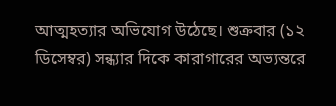আত্মহত্যার অভিযোগ উঠেছে। শুক্রবার (১২ ডিসেম্বর) সন্ধ্যার দিকে কারাগারের অভ্যন্তরে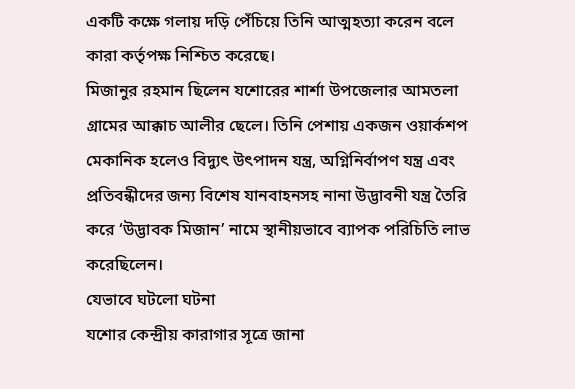একটি কক্ষে গলায় দড়ি পেঁচিয়ে তিনি আত্মহত্যা করেন বলে কারা কর্তৃপক্ষ নিশ্চিত করেছে।
মিজানুর রহমান ছিলেন যশোরের শার্শা উপজেলার আমতলা গ্রামের আক্কাচ আলীর ছেলে। তিনি পেশায় একজন ওয়ার্কশপ মেকানিক হলেও বিদ্যুৎ উৎপাদন যন্ত্র, অগ্নিনির্বাপণ যন্ত্র এবং প্রতিবন্ধীদের জন্য বিশেষ যানবাহনসহ নানা উদ্ভাবনী যন্ত্র তৈরি করে ‘উদ্ভাবক মিজান’ নামে স্থানীয়ভাবে ব্যাপক পরিচিতি লাভ করেছিলেন।
যেভাবে ঘটলো ঘটনা
যশোর কেন্দ্রীয় কারাগার সূত্রে জানা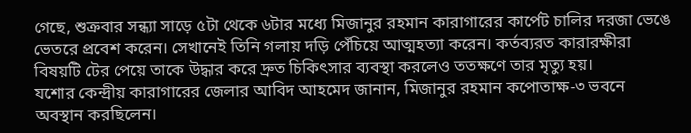গেছে, শুক্রবার সন্ধ্যা সাড়ে ৫টা থেকে ৬টার মধ্যে মিজানুর রহমান কারাগারের কার্পেট চালির দরজা ভেঙে ভেতরে প্রবেশ করেন। সেখানেই তিনি গলায় দড়ি পেঁচিয়ে আত্মহত্যা করেন। কর্তব্যরত কারারক্ষীরা বিষয়টি টের পেয়ে তাকে উদ্ধার করে দ্রুত চিকিৎসার ব্যবস্থা করলেও ততক্ষণে তার মৃত্যু হয়।
যশোর কেন্দ্রীয় কারাগারের জেলার আবিদ আহমেদ জানান, মিজানুর রহমান কপোতাক্ষ-৩ ভবনে অবস্থান করছিলেন।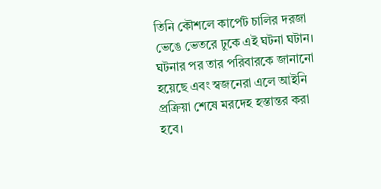তিনি কৌশলে কার্পেট চালির দরজা ভেঙে ভেতরে ঢুকে এই ঘটনা ঘটান। ঘটনার পর তার পরিবারকে জানানো হয়েছে এবং স্বজনেরা এলে আইনি প্রক্রিয়া শেষে মরদেহ হস্তান্তর করা হবে।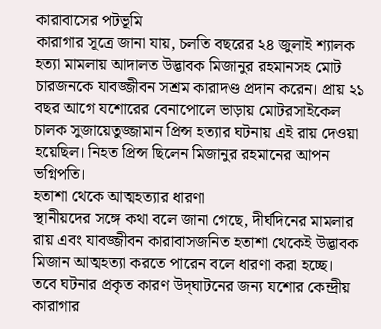কারাবাসের পটভূমি
কারাগার সূত্রে জানা যায়, চলতি বছরের ২৪ জুলাই শ্যালক হত্যা মামলায় আদালত উদ্ভাবক মিজানুর রহমানসহ মোট চারজনকে যাবজ্জীবন সশ্রম কারাদণ্ড প্রদান করেন। প্রায় ২১ বছর আগে যশোরের বেনাপোলে ভাড়ায় মোটরসাইকেল চালক সুজায়েতুজ্জামান প্রিন্স হত্যার ঘটনায় এই রায় দেওয়া হয়েছিল। নিহত প্রিন্স ছিলেন মিজানুর রহমানের আপন ভগ্নিপতি।
হতাশা থেকে আত্মহত্যার ধারণা
স্থানীয়দের সঙ্গে কথা বলে জানা গেছে, দীর্ঘদিনের মামলার রায় এবং যাবজ্জীবন কারাবাসজনিত হতাশা থেকেই উদ্ভাবক মিজান আত্মহত্যা করতে পারেন বলে ধারণা করা হচ্ছে।
তবে ঘটনার প্রকৃত কারণ উদ্‌ঘাটনের জন্য যশোর কেন্দ্রীয় কারাগার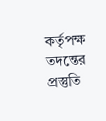কর্তৃপক্ষ তদন্তের প্রস্তুতি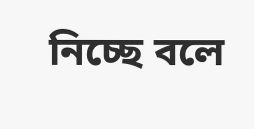নিচ্ছে বলে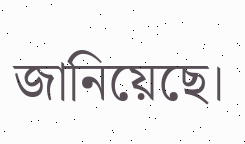জানিয়েছে।